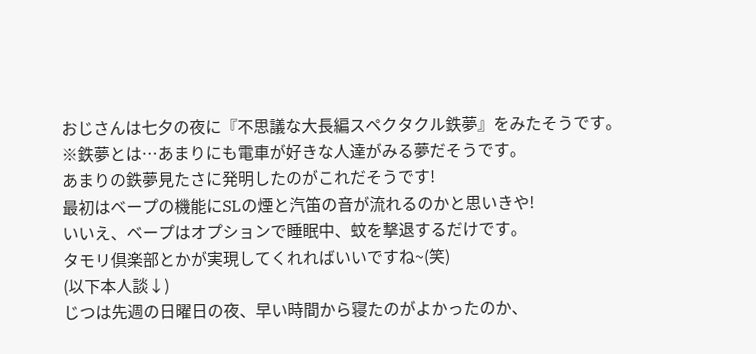おじさんは七夕の夜に『不思議な大長編スペクタクル鉄夢』をみたそうです。
※鉄夢とは…あまりにも電車が好きな人達がみる夢だそうです。
あまりの鉄夢見たさに発明したのがこれだそうです!
最初はベープの機能にSLの煙と汽笛の音が流れるのかと思いきや!
いいえ、ベープはオプションで睡眠中、蚊を撃退するだけです。
タモリ倶楽部とかが実現してくれればいいですね~(笑)
(以下本人談↓)
じつは先週の日曜日の夜、早い時間から寝たのがよかったのか、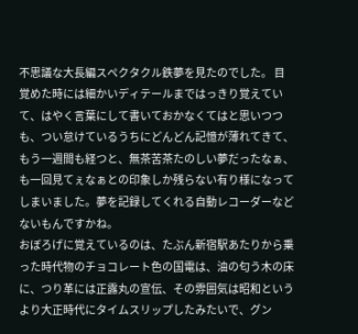不思議な大長編スペクタクル鉄夢を見たのでした。 目覚めた時には細かいディテールまではっきり覚えていて、はやく言葉にして書いておかなくてはと思いつつも、つい怠けているうちにどんどん記憶が薄れてきて、もう一週間も経つと、無茶苦茶たのしい夢だったなぁ、も一回見てぇなぁとの印象しか残らない有り様になってしまいました。夢を記録してくれる自動レコーダーなどないもんですかね。
おぼろげに覚えているのは、たぶん新宿駅あたりから乗った時代物のチョコレート色の国電は、油の匂う木の床に、つり革には正露丸の宣伝、その雰囲気は昭和というより大正時代にタイムスリップしたみたいで、グン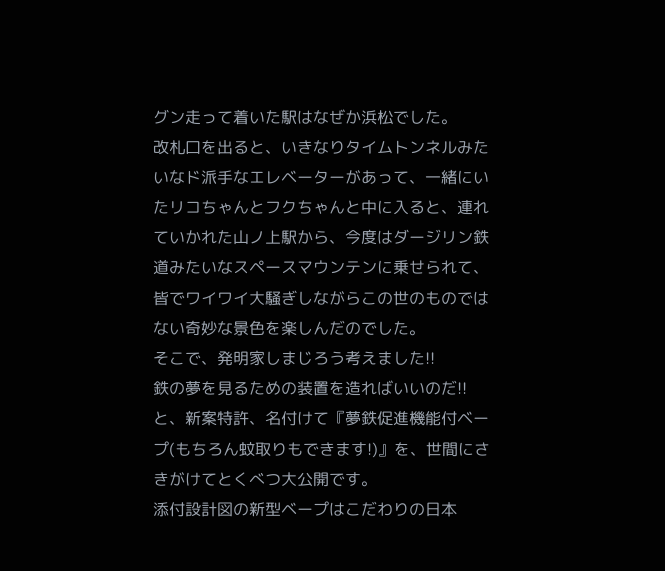グン走って着いた駅はなぜか浜松でした。
改札口を出ると、いきなりタイムトンネルみたいなド派手なエレベーターがあって、一緒にいたリコちゃんとフクちゃんと中に入ると、連れていかれた山ノ上駅から、今度はダージリン鉄道みたいなスペースマウンテンに乗せられて、皆でワイワイ大騒ぎしながらこの世のものではない奇妙な景色を楽しんだのでした。
そこで、発明家しまじろう考えました!!
鉄の夢を見るための装置を造ればいいのだ!! と、新案特許、名付けて『夢鉄促進機能付ベープ(もちろん蚊取りもできます!)』を、世間にさきがけてとくべつ大公開です。
添付設計図の新型ベープはこだわりの日本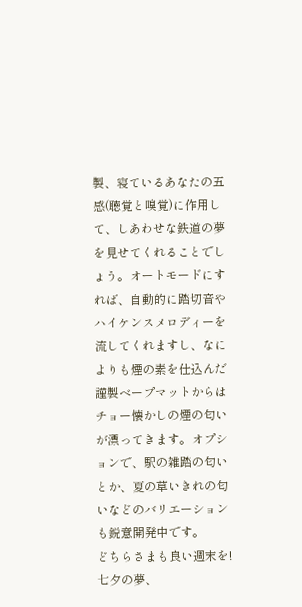製、寝ているあなたの五感(聴覚と嗅覚)に作用して、しあわせな鉄道の夢を見せてくれることでしょう。オートモードにすれば、自動的に踏切音やハイケンスメロディーを流してくれますし、なによりも煙の素を仕込んだ謹製ベープマットからはチョー懐かしの煙の匂いが漂ってきます。オプションで、駅の雑踏の匂いとか、夏の草いきれの匂いなどのバリエーションも鋭意開発中です。
どちらさまも良い週末を!
七夕の夢、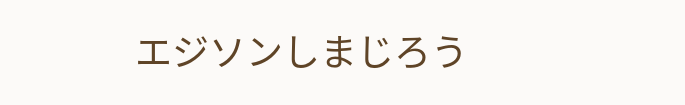エジソンしまじろう